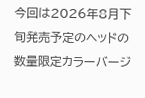今回は2026年8月下旬発売予定のヘッドの数量限定カラーバージ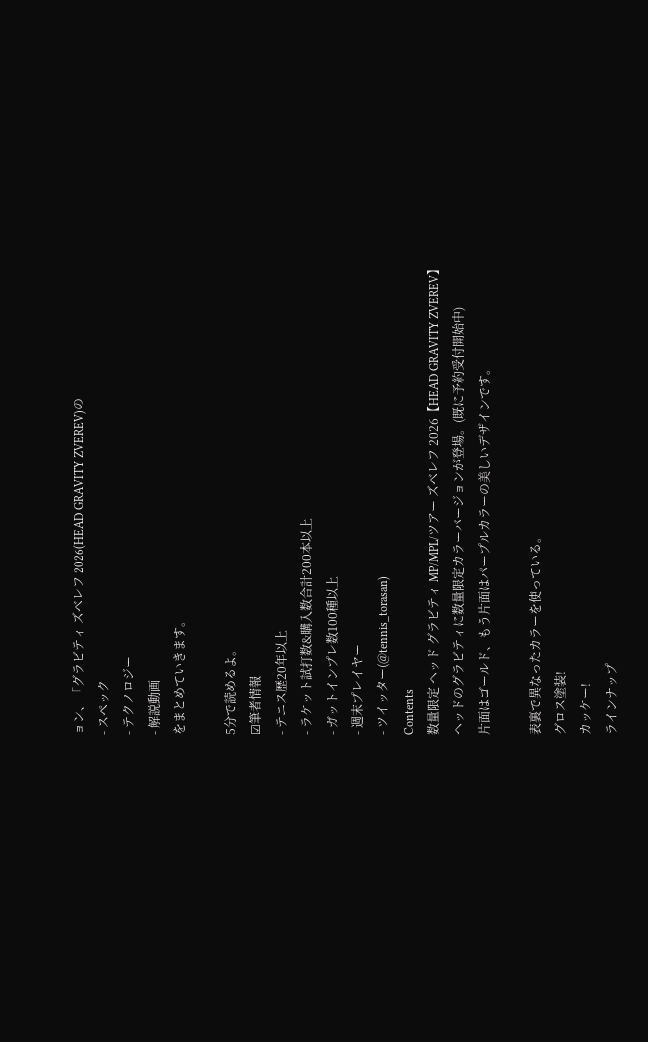ョン、「グラビティ ズベレフ 2026(HEAD GRAVITY ZVEREV)の
- スペック
- テクノロジー
- 解説動画
をまとめていきます。

5分で読めるよ。
☑筆者情報
- テニス歴20年以上
- ラケット試打数&購入数合計200本以上
- ガットインプレ数100種以上
- 週末プレイヤー
- ツイッター(@tennis_torasan)
Contents
数量限定 ヘッド グラビティ MP/MPL/ツアー ズベレフ 2026【HEAD GRAVITY ZVEREV】
ヘッドのグラビティに数量限定カラーバージョンが登場。(既に予約受付開始中)
片面はゴールド、もう片面はパープルカラーの美しいデザインです。

表裏で異なったカラーを使っている。
グロス塗装!
カッケー!
ラインナップ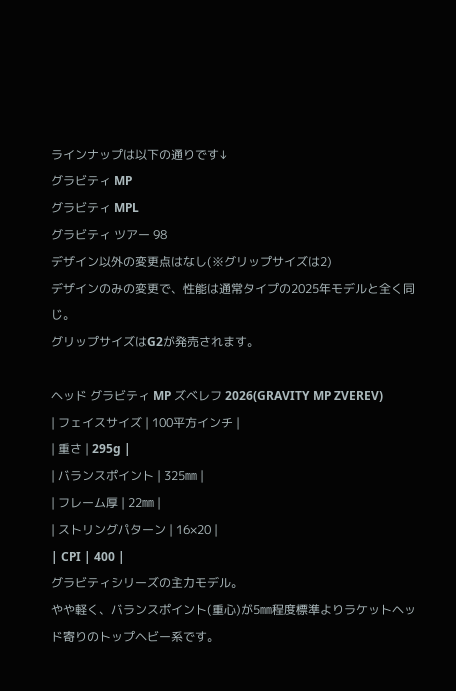ラインナップは以下の通りです↓
グラビティ MP
グラビティ MPL
グラビティ ツアー 98
デザイン以外の変更点はなし(※グリップサイズは2)
デザインのみの変更で、性能は通常タイプの2025年モデルと全く同じ。
グリップサイズはG2が発売されます。

ヘッド グラビティ MP ズベレフ 2026(GRAVITY MP ZVEREV)
| フェイスサイズ | 100平方インチ |
| 重さ | 295g |
| バランスポイント | 325㎜ |
| フレーム厚 | 22㎜ |
| ストリングパターン | 16×20 |
| CPI | 400 |
グラビティシリーズの主力モデル。
やや軽く、バランスポイント(重心)が5㎜程度標準よりラケットヘッド寄りのトップヘビー系です。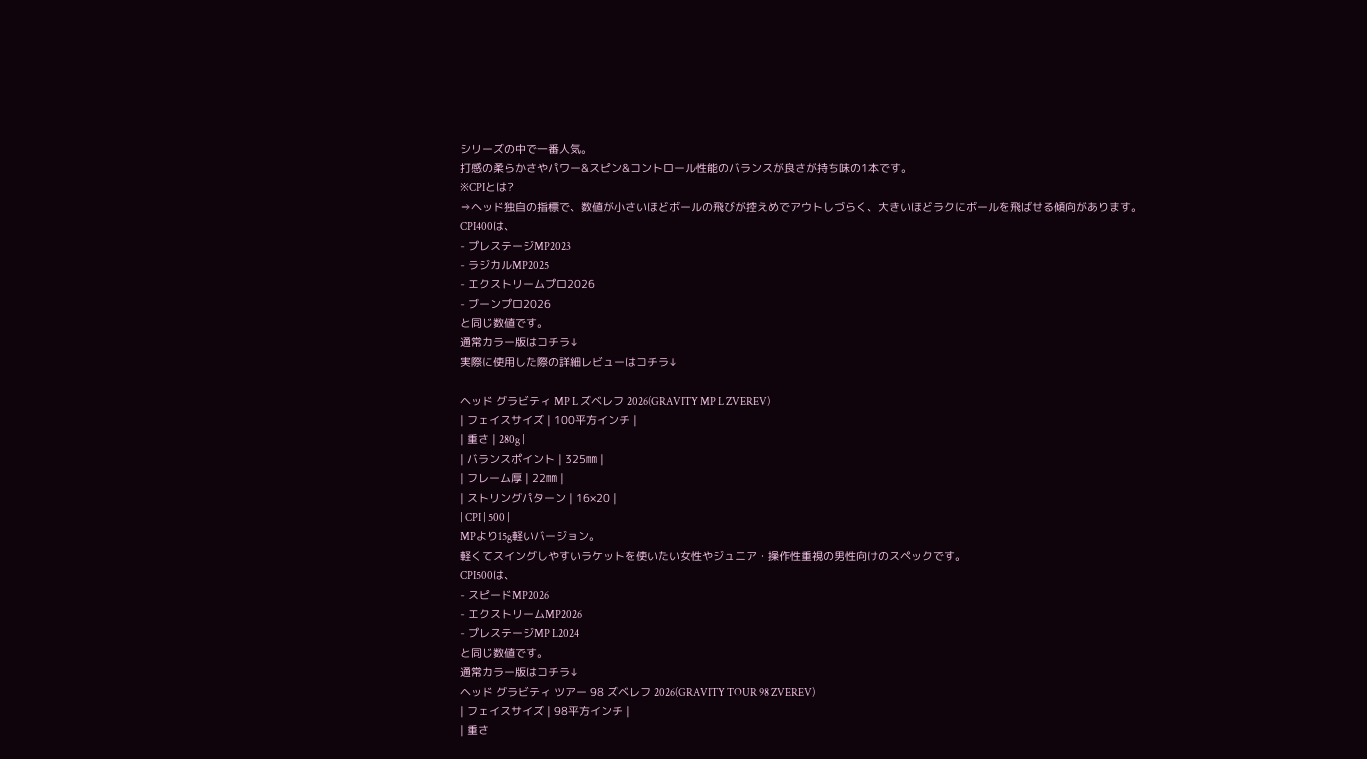シリーズの中で一番人気。
打感の柔らかさやパワー&スピン&コントロール性能のバランスが良さが持ち味の1本です。
※CPIとは?
⇒ヘッド独自の指標で、数値が小さいほどボールの飛びが控えめでアウトしづらく、大きいほどラクにボールを飛ばせる傾向があります。
CPI400は、
- プレステージMP2023
- ラジカルMP2025
- エクストリームプロ2026
- ブーンプロ2026
と同じ数値です。
通常カラー版はコチラ↓
実際に使用した際の詳細レビューはコチラ↓

ヘッド グラビティ MP L ズベレフ 2026(GRAVITY MP L ZVEREV)
| フェイスサイズ | 100平方インチ |
| 重さ | 280g |
| バランスポイント | 325㎜ |
| フレーム厚 | 22㎜ |
| ストリングパターン | 16×20 |
| CPI | 500 |
MPより15g軽いバージョン。
軽くてスイングしやすいラケットを使いたい女性やジュニア・操作性重視の男性向けのスペックです。
CPI500は、
- スピードMP2026
- エクストリームMP2026
- プレステージMP L2024
と同じ数値です。
通常カラー版はコチラ↓
ヘッド グラビティ ツアー 98 ズベレフ 2026(GRAVITY TOUR 98 ZVEREV)
| フェイスサイズ | 98平方インチ |
| 重さ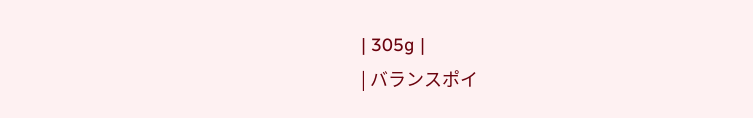| 305g |
| バランスポイ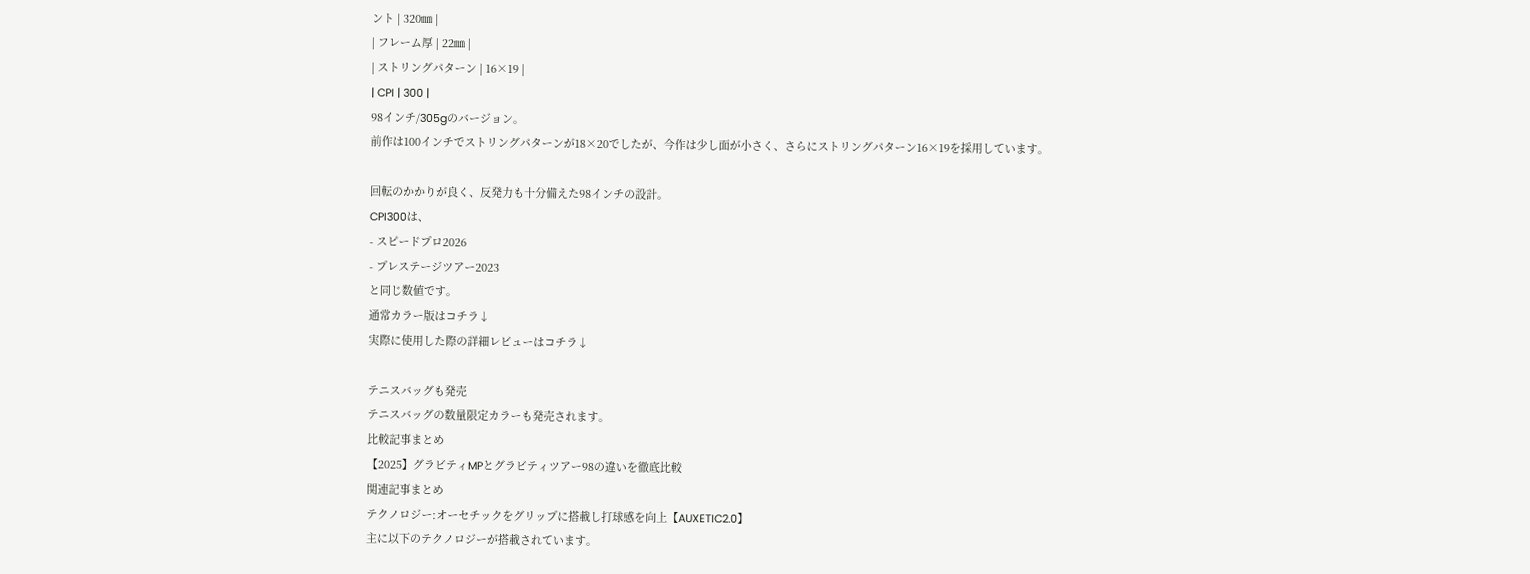ント | 320㎜ |
| フレーム厚 | 22㎜ |
| ストリングパターン | 16×19 |
| CPI | 300 |
98インチ/305gのバージョン。
前作は100インチでストリングパターンが18×20でしたが、今作は少し面が小さく、さらにストリングパターン16×19を採用しています。

回転のかかりが良く、反発力も十分備えた98インチの設計。
CPI300は、
- スピードプロ2026
- プレステージツアー2023
と同じ数値です。
通常カラー版はコチラ↓
実際に使用した際の詳細レビューはコチラ↓

テニスバッグも発売
テニスバッグの数量限定カラーも発売されます。
比較記事まとめ
【2025】グラビティMPとグラビティツアー98の違いを徹底比較
関連記事まとめ
テクノロジー:オーセチックをグリップに搭載し打球感を向上【AUXETIC2.0】
主に以下のテクノロジーが搭載されています。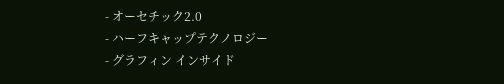- オーセチック2.0
- ハーフキャップテクノロジー
- グラフィン インサイド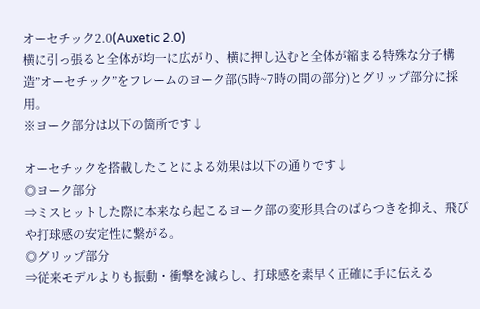オーセチック2.0(Auxetic 2.0)
横に引っ張ると全体が均一に広がり、横に押し込むと全体が縮まる特殊な分子構造”オーセチック”をフレームのヨーク部(5時~7時の間の部分)とグリップ部分に採用。
※ヨーク部分は以下の箇所です↓

オーセチックを搭載したことによる効果は以下の通りです↓
◎ヨーク部分
⇒ミスヒットした際に本来なら起こるヨーク部の変形具合のばらつきを抑え、飛びや打球感の安定性に繋がる。
◎グリップ部分
⇒従来モデルよりも振動・衝撃を減らし、打球感を素早く正確に手に伝える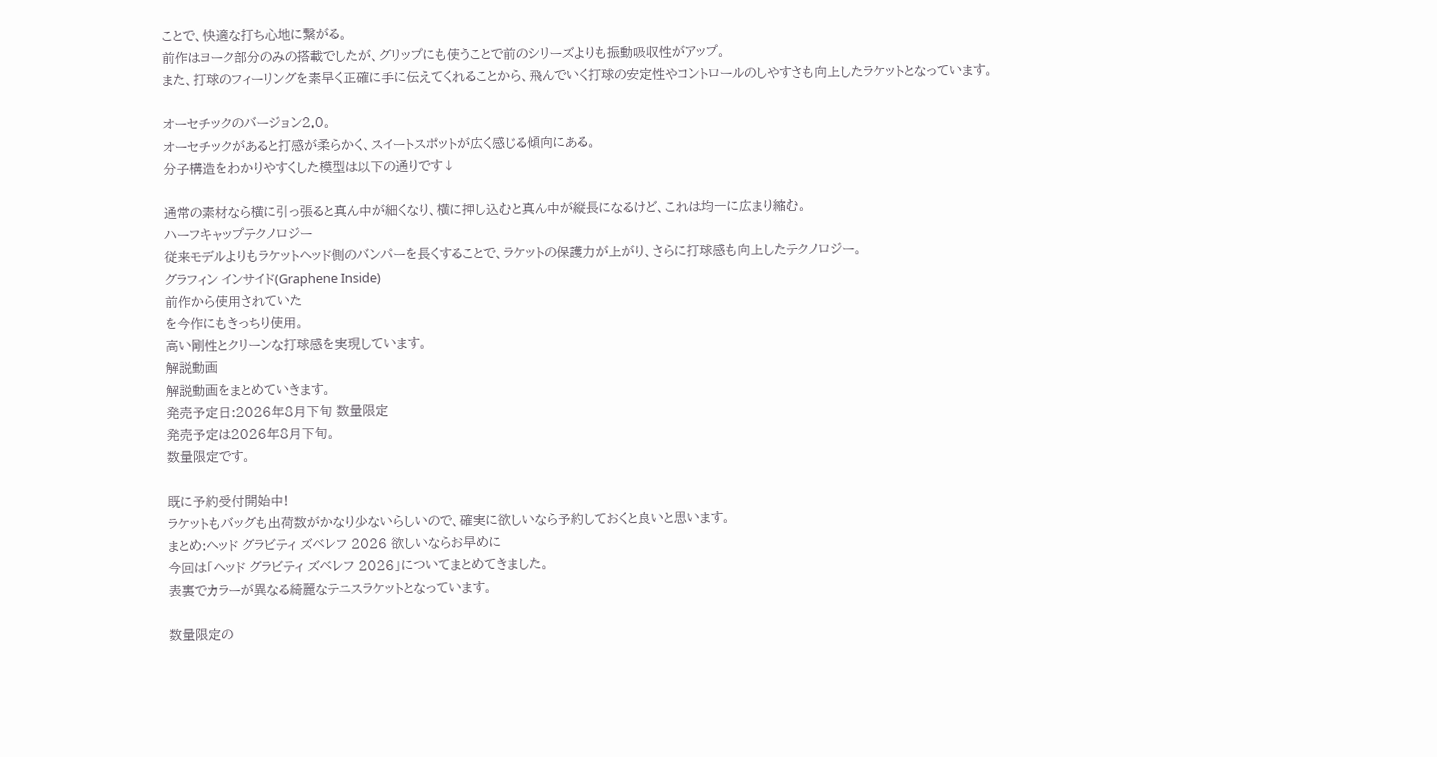ことで、快適な打ち心地に繋がる。
前作はヨーク部分のみの搭載でしたが、グリップにも使うことで前のシリーズよりも振動吸収性がアップ。
また、打球のフィーリングを素早く正確に手に伝えてくれることから、飛んでいく打球の安定性やコントロールのしやすさも向上したラケットとなっています。

オーセチックのバージョン2.0。
オーセチックがあると打感が柔らかく、スイートスポットが広く感じる傾向にある。
分子構造をわかりやすくした模型は以下の通りです↓

通常の素材なら横に引っ張ると真ん中が細くなり、横に押し込むと真ん中が縦長になるけど、これは均一に広まり縮む。
ハーフキャップテクノロジー
従来モデルよりもラケットヘッド側のバンパーを長くすることで、ラケットの保護力が上がり、さらに打球感も向上したテクノロジー。
グラフィン インサイド(Graphene Inside)
前作から使用されていた
を今作にもきっちり使用。
高い剛性とクリーンな打球感を実現しています。
解説動画
解説動画をまとめていきます。
発売予定日:2026年8月下旬 数量限定
発売予定は2026年8月下旬。
数量限定です。

既に予約受付開始中!
ラケットもバッグも出荷数がかなり少ないらしいので、確実に欲しいなら予約しておくと良いと思います。
まとめ:ヘッド グラビティ ズベレフ 2026 欲しいならお早めに
今回は「ヘッド グラビティ ズベレフ 2026」についてまとめてきました。
表裏でカラーが異なる綺麗なテニスラケットとなっています。

数量限定の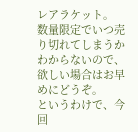レアラケット。
数量限定でいつ売り切れてしまうかわからないので、欲しい場合はお早めにどうぞ。
というわけで、今回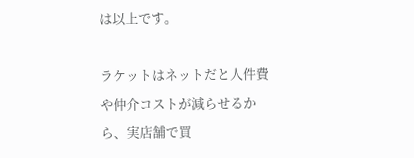は以上です。

ラケットはネットだと人件費や仲介コストが減らせるから、実店舗で買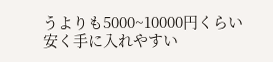うよりも5000~10000円くらい安く手に入れやすい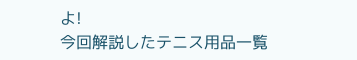よ!
今回解説したテニス用品一覧